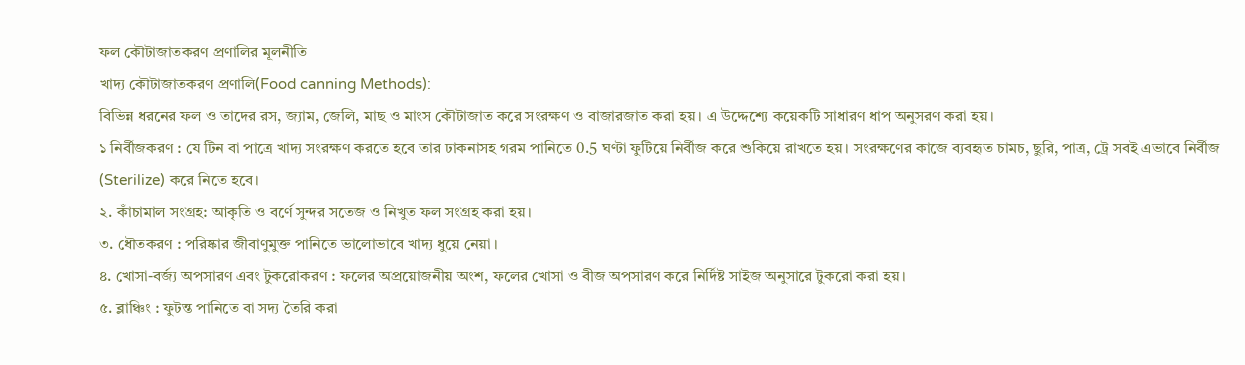ফল কৌটাজাতকরণ প্রণালির মূলনীতি
খাদ্য কৌটাজাতকরণ প্রণালি(Food canning Methods):
বিভিন্ন ধরনের ফল ও তাদের রস, জ্যাম, জেলি, মাছ ও মাংস কৌটাজাত করে সংরক্ষণ ও বাজারজাত করা হয়। এ উদ্দেশ্যে কয়েকটি সাধারণ ধাপ অনুসরণ করা হয়।
১ নির্বীজকরণ : যে টিন বা পাত্রে খাদ্য সংরক্ষণ করতে হবে তার ঢাকনাসহ গরম পানিতে 0.5 ঘণ্টা ফুটিয়ে নির্বীজ করে শুকিয়ে রাখতে হয়। সংরক্ষণের কাজে ব্যবহৃত চামচ, ছুরি, পাত্র, ট্রে সবই এভাবে নির্বীজ (Sterilize) করে নিতে হবে।
২. কাঁচামাল সংগ্রহ: আকৃতি ও বর্ণে সুন্দর সতেজ ও নিখুত ফল সংগ্রহ করা হয়।
৩. ধৌতকরণ : পরিষ্কার জীবাণুমুক্ত পানিতে ভালোভাবে খাদ্য ধুয়ে নেয়া ।
৪. খোসা-বর্জ্য অপসারণ এবং টুকরোকরণ : ফলের অপ্রয়োজনীয় অংশ, ফলের খোসা ও বীজ অপসারণ করে নির্দিষ্ট সাইজ অনুসারে টুকরো করা হয়।
৫. ব্লাঞ্চিং : ফুটন্ত পানিতে বা সদ্য তৈরি করা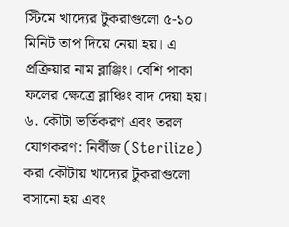স্টিমে খাদ্যের টুকরাগুলো ৫-১০ মিনিট তাপ দিয়ে নেয়া হয়। এ প্রক্রিয়ার নাম ব্লাঞ্জিং। বেশি পাকা ফলের ক্ষেত্রে ব্লাঞ্চিং বাদ দেয়া হয়।
৬. কৌটা ভর্তিকরণ এবং তরল যোগকরণ: নির্বীজ (Sterilize) করা কৌটায় খাদ্যের টুকরাগুলো বসানো হয় এবং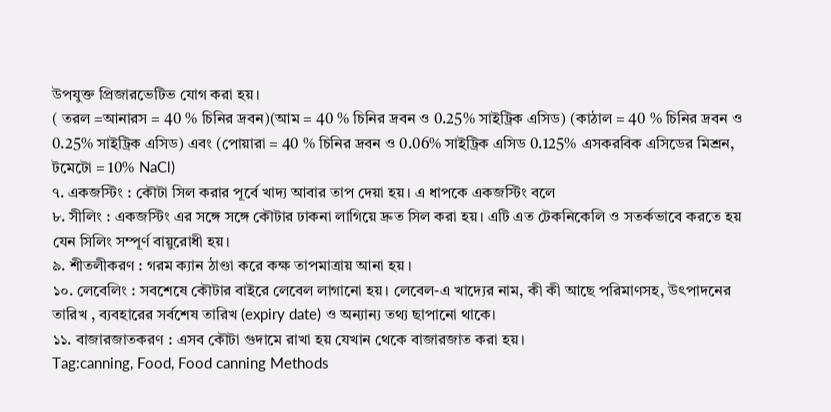উপযুক্ত প্রিজারভেটিভ যোগ করা হয়।
( তরল =আনারস = 40 % চিনির দ্রবন)(আম = 40 % চিনির দ্রবন ও 0.25% সাইট্রিক এসিড) (কাঠাল = 40 % চিনির দ্রবন ও 0.25% সাইট্রিক এসিড) এবং (পোয়ারা = 40 % চিনির দ্রবন ও 0.06% সাইট্রিক এসিড 0.125% এসকরবিক এসিডের মিশ্রন, টমেটো = 10% NaCl)
৭. একজস্টিং : কৌটা সিল করার পূর্বে খাদ্য আবার তাপ দেয়া হয়। এ ধাপকে একজস্টিং বলে
৮. সীলিং : একজস্টিং এর সঙ্গে সঙ্গে কৌটার ঢাকনা লাগিয়ে দ্রুত সিল করা হয়। এটি এত টেকনিকেলি ও সতর্কভাবে করতে হয় যেন সিলিং সম্পূর্ণ বায়ুরোধী হয়।
৯. শীতলীকরণ : গরম ক্যান ঠাণ্ডা করে কক্ষ তাপমাত্রায় আনা হয় ।
১০. লেবেলিং : সবশেষে কৌটার বাইরে লেবেল লাগানো হয়। লেবেল-এ খাদ্যের নাম, কী কী আছে পরিমাণসহ, উৎপাদনের তারিখ , ব্যবহারের সর্বশেষ তারিখ (expiry date) ও অন্যান্য তথ্য ছাপানো থাকে।
১১. বাজারজাতকরণ : এসব কৌটা গুদামে রাখা হয় যেখান থেকে বাজারজাত করা হয়।
Tag:canning, Food, Food canning Methods